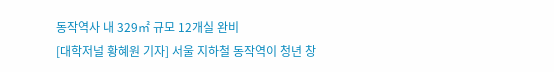동작역사 내 329㎡ 규모 12개실 완비
[대학저널 황혜원 기자] 서울 지하철 동작역이 청년 창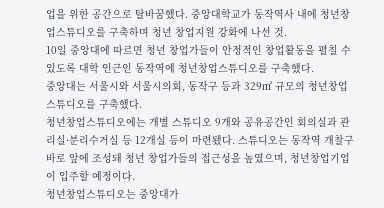업을 위한 공간으로 탈바꿈했다. 중앙대학교가 동작역사 내에 청년창업스튜디오를 구축하며 청년 창업지원 강화에 나선 것.
10일 중앙대에 따르면 청년 창업가들이 안정적인 창업활동을 펼칠 수 있도록 대학 인근인 동작역에 청년창업스튜디오를 구축했다.
중앙대는 서울시와 서울시의회, 동작구 등과 329㎡ 규모의 청년창업스튜디오를 구축했다.
청년창업스튜디오에는 개별 스튜디오 9개와 공유공간인 회의실과 관리실·분리수거실 등 12개실 등이 마련됐다. 스튜디오는 동작역 개찰구 바로 앞에 조성돼 청년 창업가들의 접근성을 높였으며, 청년창업기업이 입주할 예정이다.
청년창업스튜디오는 중앙대가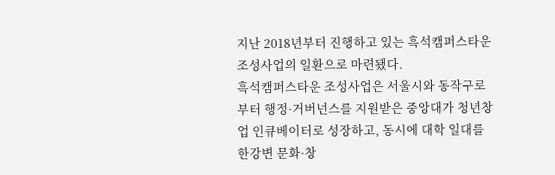지난 2018년부터 진행하고 있는 흑석캠퍼스타운 조성사업의 일환으로 마련됐다.
흑석캠퍼스타운 조성사업은 서울시와 동작구로부터 행정·거버넌스를 지원받은 중앙대가 청년창업 인큐베이터로 성장하고, 동시에 대학 일대를 한강변 문화·창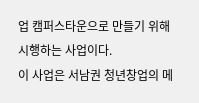업 캠퍼스타운으로 만들기 위해 시행하는 사업이다.
이 사업은 서남권 청년창업의 메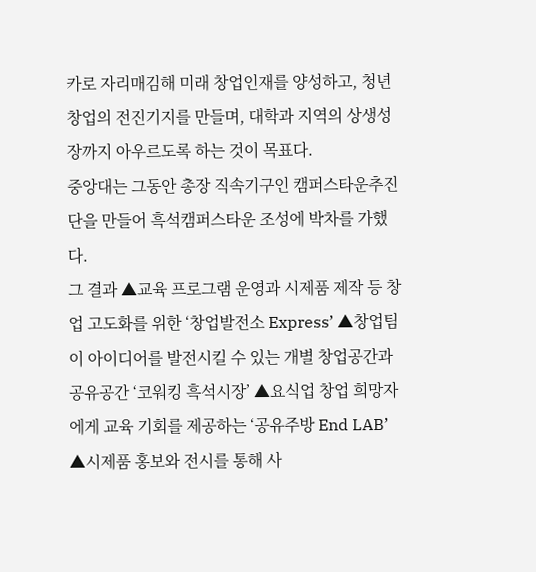카로 자리매김해 미래 창업인재를 양성하고, 청년창업의 전진기지를 만들며, 대학과 지역의 상생성장까지 아우르도록 하는 것이 목표다.
중앙대는 그동안 총장 직속기구인 캠퍼스타운추진단을 만들어 흑석캠퍼스타운 조성에 박차를 가했다.
그 결과 ▲교육 프로그램 운영과 시제품 제작 등 창업 고도화를 위한 ‘창업발전소 Express’ ▲창업팀이 아이디어를 발전시킬 수 있는 개별 창업공간과 공유공간 ‘코워킹 흑석시장’ ▲요식업 창업 희망자에게 교육 기회를 제공하는 ‘공유주방 End LAB’ ▲시제품 홍보와 전시를 통해 사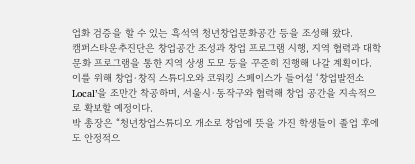업화 검증을 할 수 있는 흑석역 청년창업문화공간 등을 조성해 왔다.
캠퍼스타운추진단은 창업공간 조성과 창업 프로그램 시행, 지역 협력과 대학 문화 프로그램을 통한 지역 상생 도모 등을 꾸준히 진행해 나갈 계획이다. 이를 위해 창업·창직 스튜디오와 코워킹 스페이스가 들어설 ‘창업발전소 Local’을 조만간 착공하며, 서울시·동작구와 협력해 창업 공간을 지속적으로 확보할 예정이다.
박 총장은 “청년창업스튜디오 개소로 창업에 뜻을 가진 학생들이 졸업 후에도 안정적으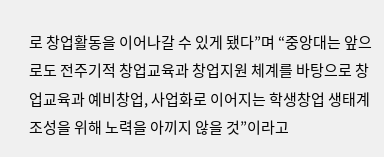로 창업활동을 이어나갈 수 있게 됐다”며 “중앙대는 앞으로도 전주기적 창업교육과 창업지원 체계를 바탕으로 창업교육과 예비창업, 사업화로 이어지는 학생창업 생태계 조성을 위해 노력을 아끼지 않을 것”이라고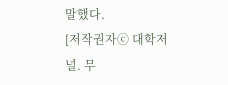말했다.
[저작권자ⓒ 대학저널. 무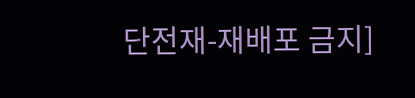단전재-재배포 금지]